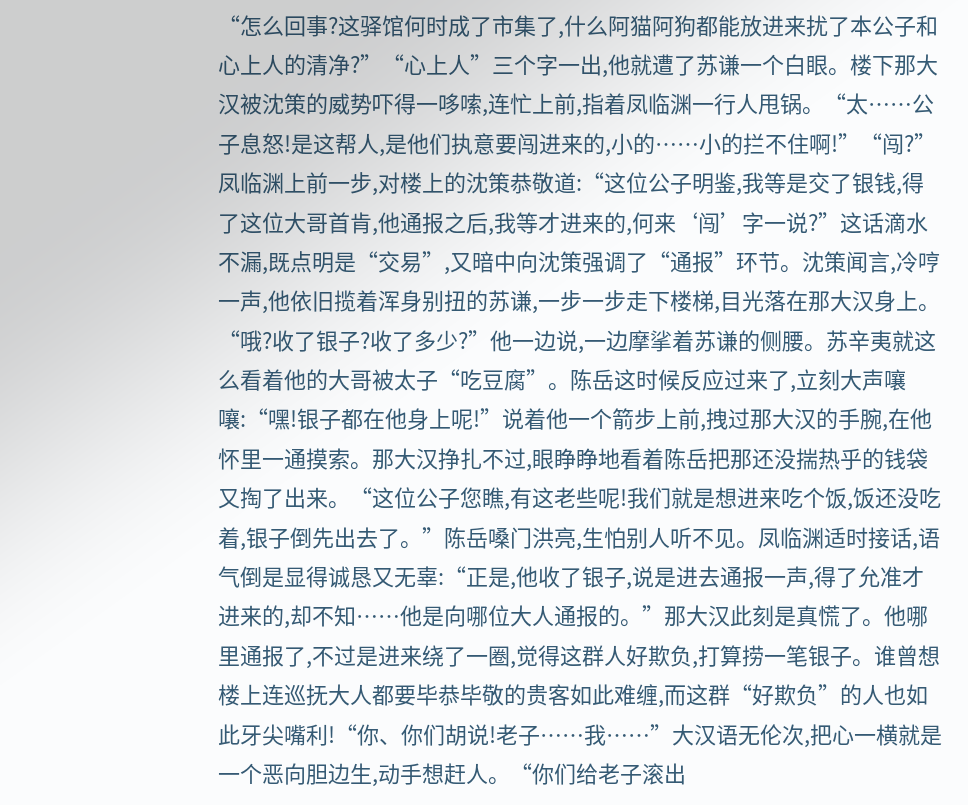“怎么回事?这驿馆何时成了市集了,什么阿猫阿狗都能放进来扰了本公子和心上人的清净?”“心上人”三个字一出,他就遭了苏谦一个白眼。楼下那大汉被沈策的威势吓得一哆嗦,连忙上前,指着凤临渊一行人甩锅。“太……公子息怒!是这帮人,是他们执意要闯进来的,小的……小的拦不住啊!”“闯?”凤临渊上前一步,对楼上的沈策恭敬道:“这位公子明鉴,我等是交了银钱,得了这位大哥首肯,他通报之后,我等才进来的,何来‘闯’字一说?”这话滴水不漏,既点明是“交易”,又暗中向沈策强调了“通报”环节。沈策闻言,冷哼一声,他依旧揽着浑身别扭的苏谦,一步一步走下楼梯,目光落在那大汉身上。“哦?收了银子?收了多少?”他一边说,一边摩挲着苏谦的侧腰。苏辛夷就这么看着他的大哥被太子“吃豆腐”。陈岳这时候反应过来了,立刻大声嚷嚷:“嘿!银子都在他身上呢!”说着他一个箭步上前,拽过那大汉的手腕,在他怀里一通摸索。那大汉挣扎不过,眼睁睁地看着陈岳把那还没揣热乎的钱袋又掏了出来。“这位公子您瞧,有这老些呢!我们就是想进来吃个饭,饭还没吃着,银子倒先出去了。”陈岳嗓门洪亮,生怕别人听不见。凤临渊适时接话,语气倒是显得诚恳又无辜:“正是,他收了银子,说是进去通报一声,得了允准才进来的,却不知……他是向哪位大人通报的。”那大汉此刻是真慌了。他哪里通报了,不过是进来绕了一圈,觉得这群人好欺负,打算捞一笔银子。谁曾想楼上连巡抚大人都要毕恭毕敬的贵客如此难缠,而这群“好欺负”的人也如此牙尖嘴利!“你、你们胡说!老子……我……”大汉语无伦次,把心一横就是一个恶向胆边生,动手想赶人。“你们给老子滚出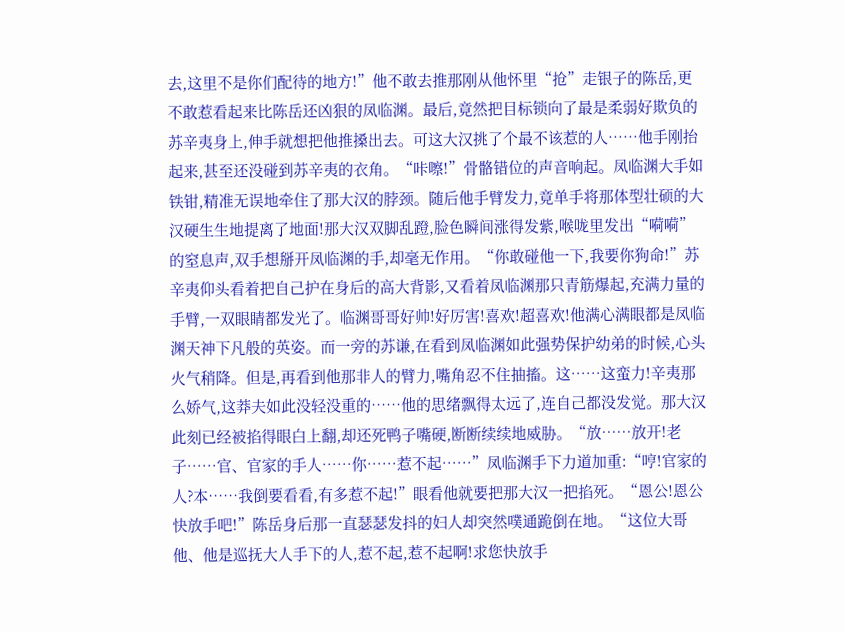去,这里不是你们配待的地方!”他不敢去推那刚从他怀里“抢”走银子的陈岳,更不敢惹看起来比陈岳还凶狠的凤临渊。最后,竟然把目标锁向了最是柔弱好欺负的苏辛夷身上,伸手就想把他推搡出去。可这大汉挑了个最不该惹的人……他手刚抬起来,甚至还没碰到苏辛夷的衣角。“咔嚓!”骨骼错位的声音响起。凤临渊大手如铁钳,精准无误地牵住了那大汉的脖颈。随后他手臂发力,竟单手将那体型壮硕的大汉硬生生地提离了地面!那大汉双脚乱蹬,脸色瞬间涨得发紫,喉咙里发出“嗬嗬”的窒息声,双手想掰开凤临渊的手,却毫无作用。“你敢碰他一下,我要你狗命!”苏辛夷仰头看着把自己护在身后的高大背影,又看着凤临渊那只青筋爆起,充满力量的手臂,一双眼睛都发光了。临渊哥哥好帅!好厉害!喜欢!超喜欢!他满心满眼都是凤临渊天神下凡般的英姿。而一旁的苏谦,在看到凤临渊如此强势保护幼弟的时候,心头火气稍降。但是,再看到他那非人的臂力,嘴角忍不住抽搐。这……这蛮力!辛夷那么娇气,这莽夫如此没轻没重的……他的思绪飘得太远了,连自己都没发觉。那大汉此刻已经被掐得眼白上翻,却还死鸭子嘴硬,断断续续地威胁。“放……放开!老子……官、官家的手人……你……惹不起……”凤临渊手下力道加重:“哼!官家的人?本……我倒要看看,有多惹不起!”眼看他就要把那大汉一把掐死。“恩公!恩公快放手吧!”陈岳身后那一直瑟瑟发抖的妇人却突然噗通跪倒在地。“这位大哥他、他是巡抚大人手下的人,惹不起,惹不起啊!求您快放手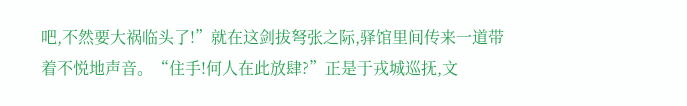吧,不然要大祸临头了!”就在这剑拔弩张之际,驿馆里间传来一道带着不悦地声音。“住手!何人在此放肆?”正是于戎城巡抚,文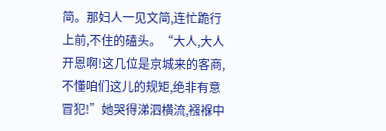简。那妇人一见文简,连忙跪行上前,不住的磕头。“大人,大人开恩啊!这几位是京城来的客商,不懂咱们这儿的规矩,绝非有意冒犯!”她哭得涕泗横流,襁褓中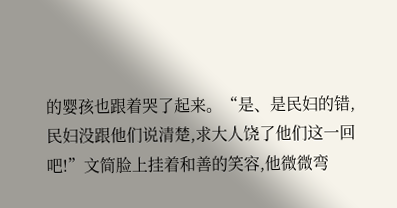的婴孩也跟着哭了起来。“是、是民妇的错,民妇没跟他们说清楚,求大人饶了他们这一回吧!”文简脸上挂着和善的笑容,他微微弯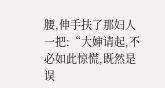腰,伸手扶了那妇人一把:“大婶请起,不必如此惊慌,既然是误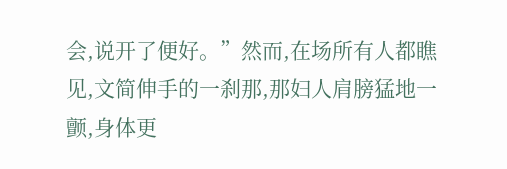会,说开了便好。”然而,在场所有人都瞧见,文简伸手的一刹那,那妇人肩膀猛地一颤,身体更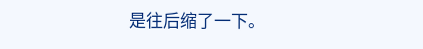是往后缩了一下。